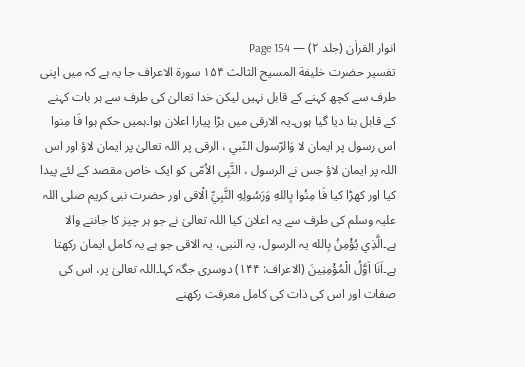انوار القراٰن (جلد ۲) — Page 154
تفسیر حضرت خلیفة المسیح الثالث ۱۵۴ سورة الاعراف جا یہ ہے کہ میں اپنی طرف سے کچھ کہنے کے قابل نہیں لیکن خدا تعالیٰ کی طرف سے ہر بات کہنے کے قابل بنا دیا گیا ہوں۔یہ الارقی میں بڑا پیارا اعلان ہوا۔ہمیں حکم ہوا فَا مِنوا اس رسول پر ایمان لا وَالرّسول النّبي ، الرقی پر اللہ تعالیٰ پر ایمان لاؤ اور اس اللہ پر ایمان لاؤ جس نے الرسول ، النَّبِی الاُمّی کو ایک خاص مقصد کے لئے پیدا کیا اور کھڑا کیا فَا مِنُوا بِاللهِ وَرَسُولِهِ النَّبِيِّ الْاقی اور حضرت نبی کریم صلی اللہ علیہ وسلم کی طرف سے یہ اعلان کیا اللہ تعالیٰ نے جو ہر چیز کا جاننے والا ہے۔الَّذِي يُؤْمِنُ بِالله یہ الرسول، یہ النبی، یہ الاقی جو ہے یہ کامل ایمان رکھتا ہے۔اَنَا اَوَّلُ الْمُؤْمِنِينَ (الاعراف: ۱۴۴) دوسری جگہ کہا۔اللہ تعالیٰ پر، اس کی صفات اور اس کی ذات کی کامل معرفت رکھنے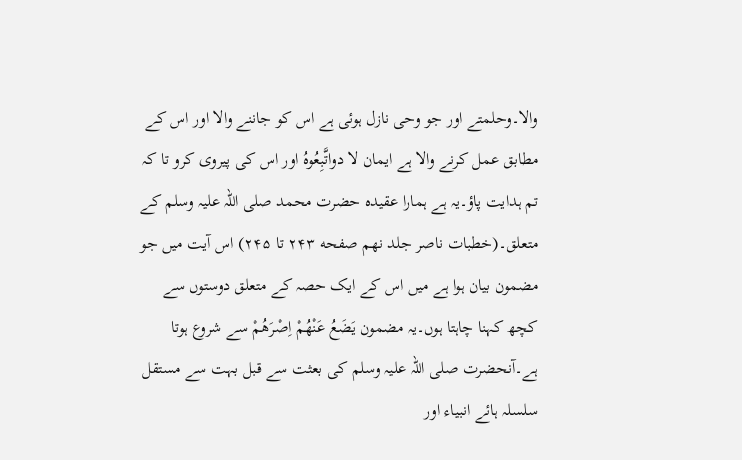والا۔وحلمتے اور جو وحی نازل ہوئی ہے اس کو جاننے والا اور اس کے مطابق عمل کرنے والا ہے ایمان لا دواتَّبِعُوهُ اور اس کی پیروی کرو تا کہ تم ہدایت پاؤ۔یہ ہے ہمارا عقیدہ حضرت محمد صلی اللہ علیہ وسلم کے متعلق۔(خطبات ناصر جلد نهم صفحه ۲۴۳ تا ۲۴۵) اس آیت میں جو مضمون بیان ہوا ہے میں اس کے ایک حصہ کے متعلق دوستوں سے کچھ کہنا چاہتا ہوں۔یہ مضمون يَضَعُ عَنْهُمْ اِصْرَهُمْ سے شروع ہوتا ہے۔آنحضرت صلی اللہ علیہ وسلم کی بعثت سے قبل بہت سے مستقل سلسلہ ہائے انبیاء اور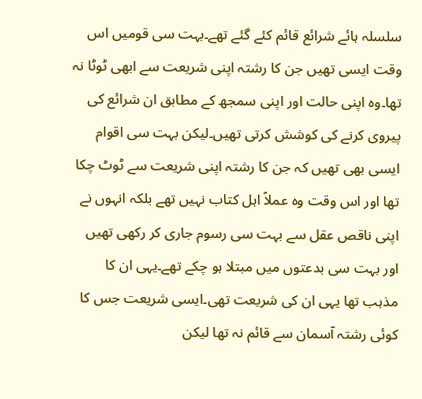سلسلہ ہائے شرائع قائم کئے گئے تھے۔بہت سی قومیں اس وقت ایسی تھیں جن کا رشتہ اپنی شریعت سے ابھی ٹوٹا نہ تھا۔وہ اپنی حالت اور اپنی سمجھ کے مطابق ان شرائع کی پیروی کرنے کی کوشش کرتی تھیں۔لیکن بہت سی اقوام ایسی بھی تھیں کہ جن کا رشتہ اپنی شریعت سے ٹوٹ چکا تھا اور اس وقت وہ عملاً اہل کتاب نہیں تھے بلکہ انہوں نے اپنی ناقص عقل سے بہت سی رسوم جاری کر رکھی تھیں اور بہت سی بدعتوں میں مبتلا ہو چکے تھے۔یہی ان کا مذہب تھا یہی ان کی شریعت تھی۔ایسی شریعت جس کا کوئی رشتہ آسمان سے قائم نہ تھا لیکن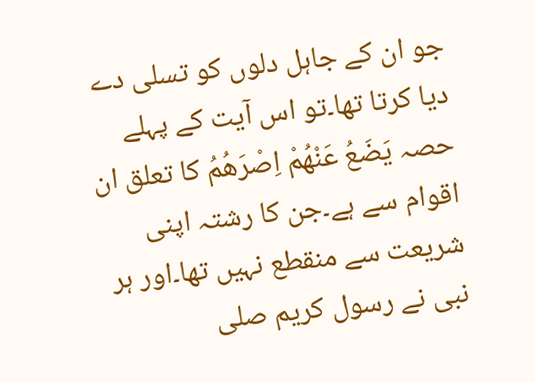جو ان کے جاہل دلوں کو تسلی دے دیا کرتا تھا۔تو اس آیت کے پہلے حصہ يَضَعُ عَنْهُمْ اِصْرَهُمُ کا تعلق ان اقوام سے ہے۔جن کا رشتہ اپنی شریعت سے منقطع نہیں تھا۔اور ہر نبی نے رسول کریم صلی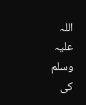اللہ علیہ وسلم کی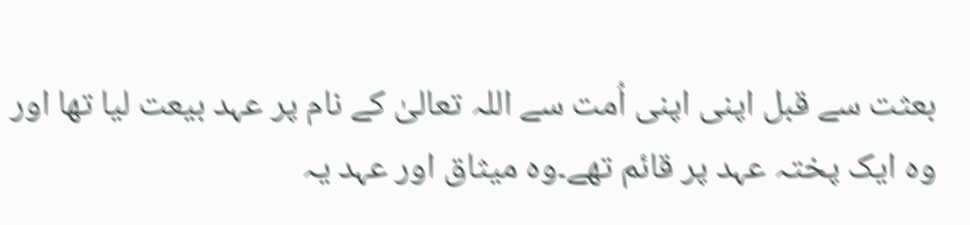بعثت سے قبل اپنی اپنی اُمت سے اللہ تعالیٰ کے نام پر عہد بیعت لیا تھا اور وہ ایک پختہ عہد پر قائم تھے۔وہ میثاق اور عہد یہ